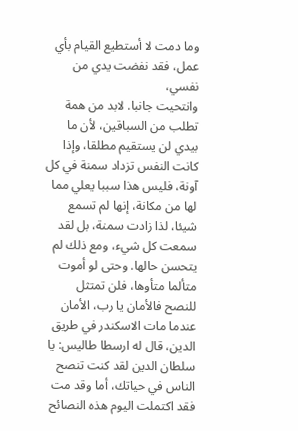وما دمت لا أستطيع القيام بأي عمل، فقد نفضت يدي من نفسي،
وانتحيت جانبا. لابد من همة تطلب من السباقين، لأن ما بيدي لن يستقيم مطلقا، وإذا كانت النفس تزداد سمنة في كل آونة، فليس هذا سببا يعلي مما لها من مكانة، إنها لم تسمع شيئا، لذا زادت سمنة، بل لقد سمعت كل شيء، ومع ذلك لم يتحسن حالها. وحتى لو أموت متألما متأوها، فلن تمتثل للنصح فالأمان يا رب، الأمان
عندما مات الاسكندر في طريق الدين، قال له ارسطا طاليس: يا سلطان الدين لقد كنت تنصح الناس في حياتك، أما وقد مت فقد اكتملت اليوم هذه النصائح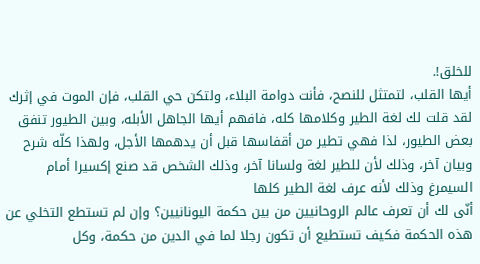للخلق!.
أيها القلب، لتمتثل للنصح، فأنت دوامة البلاء، ولتكن حي القلب، فإن الموت في إثرك لقد قلت لك لغة الطير وكلامها كله، فافهم أيها الجاهل الأبله، وبين الطيور تنفق بعض الطيور، لذا فهي تطير من أقفاسها قبل أن يدهمها الأجل، ولهذا كلّه شرح وبيان آخر، وذلك لأن للطير لغة ولسانا آخر، وذلك الشخص قد صنع إكسيرا أمام السيمرغ وذلك لأنه عرف لغة الطير كلها
أنّى لك أن تعرف عالم الروحانيين من بين حكمة اليونانيين؟ وإن لم تستطع التخلي عن هذه الحكمة فكيف تستطيع أن تكون رجلا لما في الدين من حكمة، وكل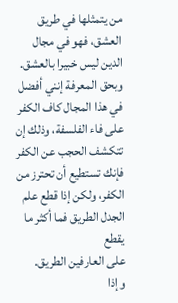من يتمثلها في طريق العشق، فهو في مجال الدين ليس خبيرا بالعشق. وبحق المعرفة إنني أفضل في هذا المجال كاف الكفر على فاء الفلسفة، وذلك إن تتكشف الحجب عن الكفر فإنك تستطيع أن تحترز من الكفر، ولكن إذا قطع علم الجدل الطريق فما أكثر ما يقطع
على العارفين الطريق. وإذا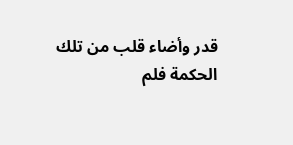قدر وأضاء قلب من تلك الحكمة فلم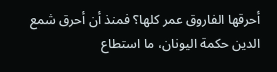أحرقها الفاروق عمر كلها؟ فمنذ أن أحرق شمع الدين حكمة اليونان، ما استطاع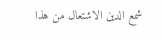شمع الدين الاشتعال من هذا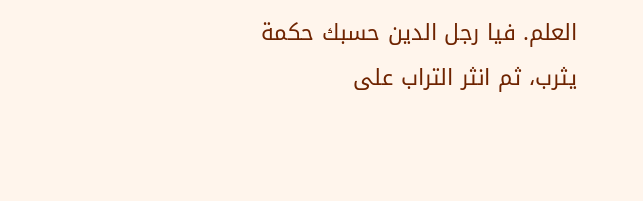العلم. فيا رجل الدين حسبك حكمة يثرب، ثم انثر التراب على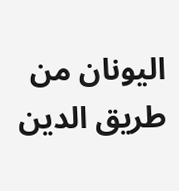اليونان من طريق الدين